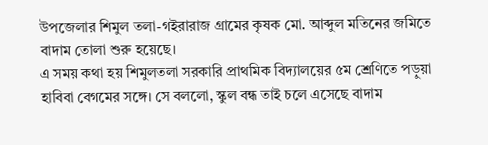উপজেলার শিমুল তলা-গইরারাজ গ্রামের কৃষক মো. আব্দুল মতিনের জমিতে বাদাম তোলা শুরু হয়েছে।
এ সময় কথা হয় শিমুলতলা সরকারি প্রাথমিক বিদ্যালয়ের ৫ম শ্রেণিতে পড়ুয়া হাবিবা বেগমের সঙ্গে। সে বললো, স্কুল বন্ধ তাই চলে এসেছে বাদাম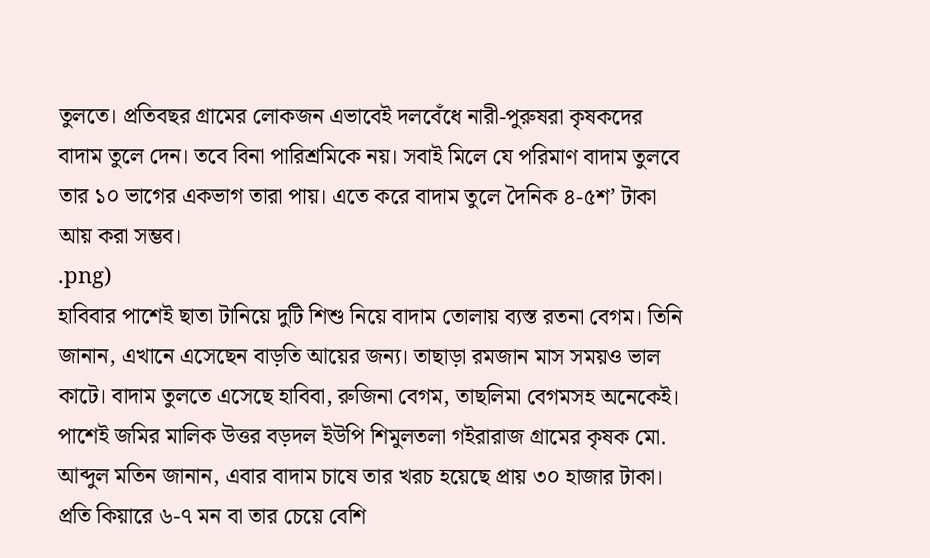তুলতে। প্রতিবছর গ্রামের লোকজন এভাবেই দলবেঁধে নারী-পুরুষরা কৃষকদের বাদাম তুলে দেন। তবে বিনা পারিশ্রমিকে নয়। সবাই মিলে যে পরিমাণ বাদাম তুলবে তার ১০ ভাগের একভাগ তারা পায়। এতে করে বাদাম তুলে দৈনিক ৪-৫শ’ টাকা আয় করা সম্ভব।
.png)
হাবিবার পাশেই ছাতা টানিয়ে দুটি শিশু নিয়ে বাদাম তোলায় ব্যস্ত রতনা বেগম। তিনি জানান, এখানে এসেছেন বাড়তি আয়ের জন্য। তাছাড়া রমজান মাস সময়ও ভাল কাটে। বাদাম তুলতে এসেছে হাবিবা, রুজিনা বেগম, তাছলিমা বেগমসহ অনেকেই।
পাশেই জমির মালিক উত্তর বড়দল ইউপি শিমুলতলা গইরারাজ গ্রামের কৃষক মো. আব্দুল মতিন জানান, এবার বাদাম চাষে তার খরচ হয়েছে প্রায় ৩০ হাজার টাকা। প্রতি কিয়ারে ৬-৭ মন বা তার চেয়ে বেশি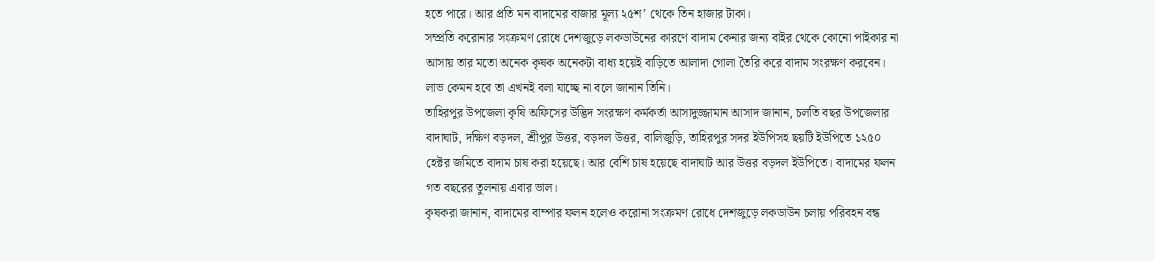হতে পারে। আর প্রতি মন বাদামের বাজার মূল্য ২৫শ’ থেকে তিন হাজার টাকা।
সম্প্রতি করোনার সংক্রমণ রোধে দেশজুড়ে লকডাউনের কারণে বাদাম কেনার জন্য বাইর থেকে কোনো পাইকার না আসায় তার মতো অনেক কৃষক অনেকটা বাধ্য হয়েই বাড়িতে আলাদা গোলা তৈরি করে বাদাম সংরক্ষণ করবেন। লাভ কেমন হবে তা এখনই বলা যাচ্ছে না বলে জানান তিনি।
তাহিরপুর উপজেলা কৃষি অফিসের উদ্ভিদ সংরক্ষণ কর্মকর্তা আসাদুজ্জামান আসাদ জানান, চলতি বছর উপজেলার বাদাঘাট, দক্ষিণ বড়দল, শ্রীপুর উত্তর, বড়দল উত্তর, বালিজুড়ি, তাহিরপুর সদর ইউপিসহ ছয়টি ইউপিতে ১২৫০ হেক্টর জমিতে বাদাম চাষ করা হয়েছে। আর বেশি চাষ হয়েছে বাদাঘাট আর উত্তর বড়দল ইউপিতে। বাদামের ফলন গত বছরের তুলনায় এবার ভাল।
কৃষকরা জানান, বাদামের বাম্পার ফলন হলেও করোনা সংক্রমণ রোধে দেশজুড়ে লকডাউন চলায় পরিবহন বন্ধ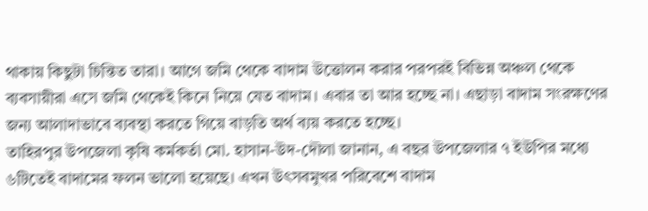থাকায় কিছুটা চিন্তিত তারা। আগে জমি থেকে বাদাম উত্তোলন করার পরপরই বিভিন্ন অঞ্চল থেকে ব্যবসায়ীরা এসে জমি থেকেই কিনে নিয়ে যেত বাদাম। এবার তা আর হচ্ছে না। এছাড়া বাদাম সংরক্ষণের জন্য আলাদাভাবে ব্যবস্থা করতে গিয়ে বাড়তি অর্থ ব্যয় করতে হচ্ছে।
তাহিরপুর উপজেলা কৃষি কর্মকর্তা মো. হাসান-উদ-দৌলা জানান, এ বছর উপজেলার ৭ ইউপির মধ্যে ৬টিতেই বাদামের ফলন ভালো হয়েছে। এখন উৎসবমুখর পরিবেশে বাদাম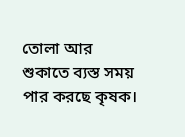তোলা আর শুকাতে ব্যস্ত সময় পার করছে কৃষক।